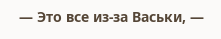— Это все из-за Васьки, —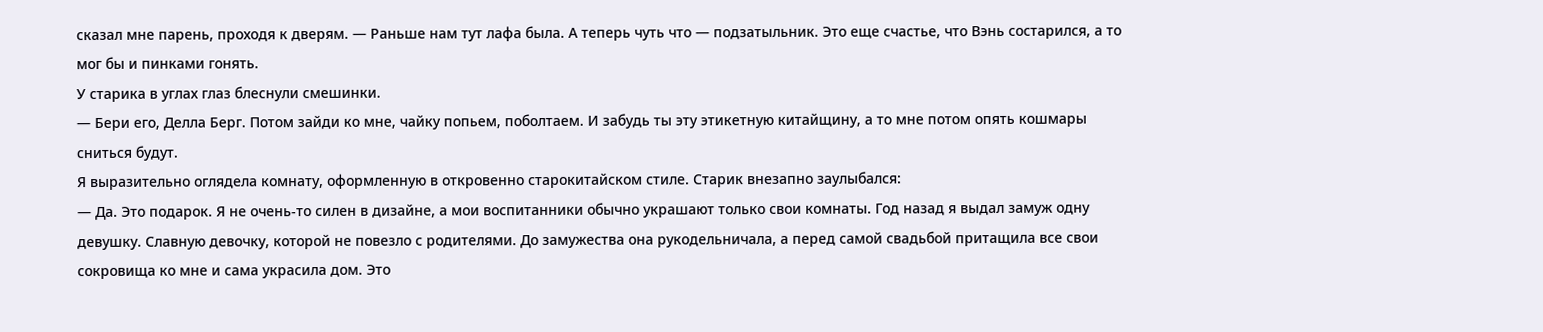сказал мне парень, проходя к дверям. — Раньше нам тут лафа была. А теперь чуть что — подзатыльник. Это еще счастье, что Вэнь состарился, а то мог бы и пинками гонять.
У старика в углах глаз блеснули смешинки.
— Бери его, Делла Берг. Потом зайди ко мне, чайку попьем, поболтаем. И забудь ты эту этикетную китайщину, а то мне потом опять кошмары сниться будут.
Я выразительно оглядела комнату, оформленную в откровенно старокитайском стиле. Старик внезапно заулыбался:
— Да. Это подарок. Я не очень-то силен в дизайне, а мои воспитанники обычно украшают только свои комнаты. Год назад я выдал замуж одну девушку. Славную девочку, которой не повезло с родителями. До замужества она рукодельничала, а перед самой свадьбой притащила все свои сокровища ко мне и сама украсила дом. Это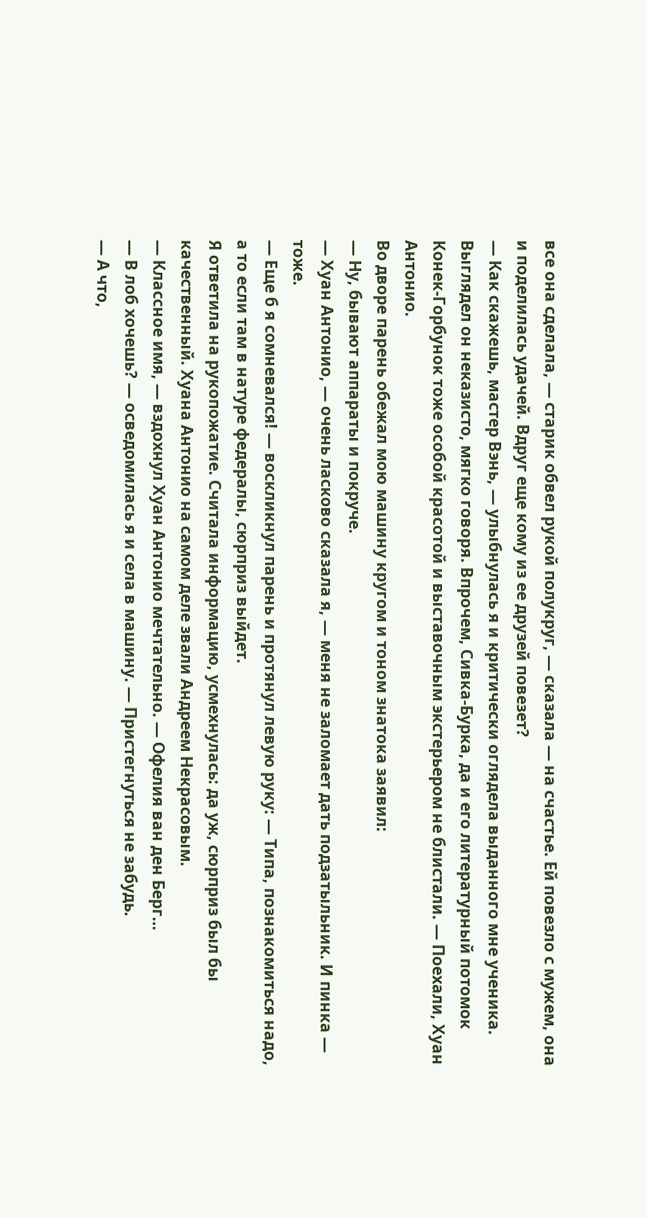все она сделала, — старик обвел рукой полукруг, — сказала — на счастье. Ей повезло с мужем, она и поделилась удачей. Вдруг еще кому из ее друзей повезет?
— Как скажешь, мастер Вэнь, — улыбнулась я и критически оглядела выданного мне ученика. Выглядел он неказисто, мягко говоря. Впрочем, Сивка-Бурка, да и его литературный потомок Конек-Горбунок тоже особой красотой и выставочным экстерьером не блистали. — Поехали, Хуан Антонио.
Во дворе парень обежал мою машину кругом и тоном знатока заявил:
— Ну, бывают аппараты и покруче.
— Хуан Антонио, — очень ласково сказала я, — меня не заломает дать подзатыльник. И пинка — тоже.
— Еще б я сомневался! — воскликнул парень и протянул левую руку: — Типа, познакомиться надо, а то если там в натуре федералы, сюрприз выйдет.
Я ответила на рукопожатие. Считала информацию, усмехнулась: да уж, сюрприз был бы качественный. Хуана Антонио на самом деле звали Андреем Некрасовым.
— Классное имя, — вздохнул Хуан Антонио мечтательно. — Офелия ван ден Берг…
— В лоб хочешь? — осведомилась я и села в машину. — Пристегнуться не забудь.
— А что,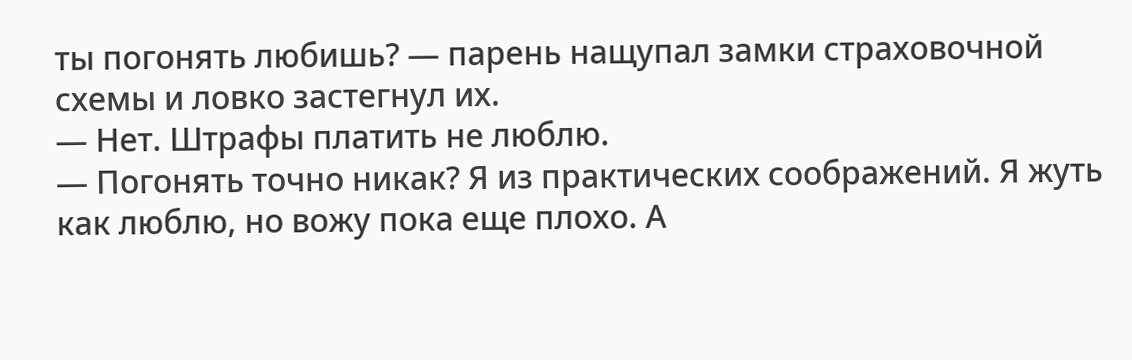ты погонять любишь? — парень нащупал замки страховочной схемы и ловко застегнул их.
— Нет. Штрафы платить не люблю.
— Погонять точно никак? Я из практических соображений. Я жуть как люблю, но вожу пока еще плохо. А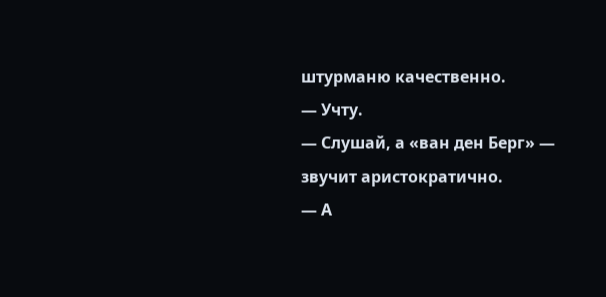штурманю качественно.
— Учту.
— Слушай, а «ван ден Берг» — звучит аристократично.
— А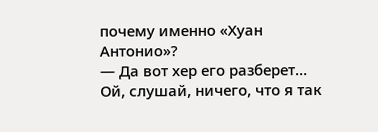почему именно «Хуан Антонио»?
— Да вот хер его разберет… Ой, слушай, ничего, что я так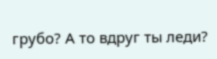грубо? А то вдруг ты леди?